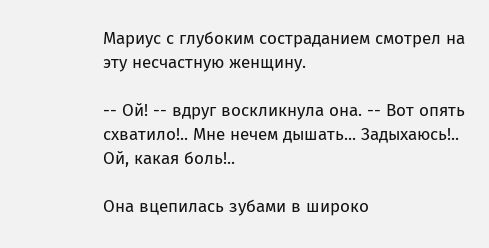Мариус с глубоким состраданием смотрел на эту несчастную женщину.

-- Ой! -- вдруг воскликнула она. -- Вот опять схватило!.. Мне нечем дышать... Задыхаюсь!.. Ой, какая боль!..

Она вцепилась зубами в широко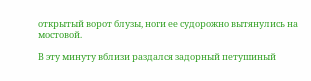открытый ворот блузы, ноги ее судорожно вытянулись на мостовой.

В эту минуту вблизи раздался задорный петушиный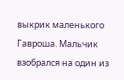выкрик маленького Гавроша. Мальчик взобрался на один из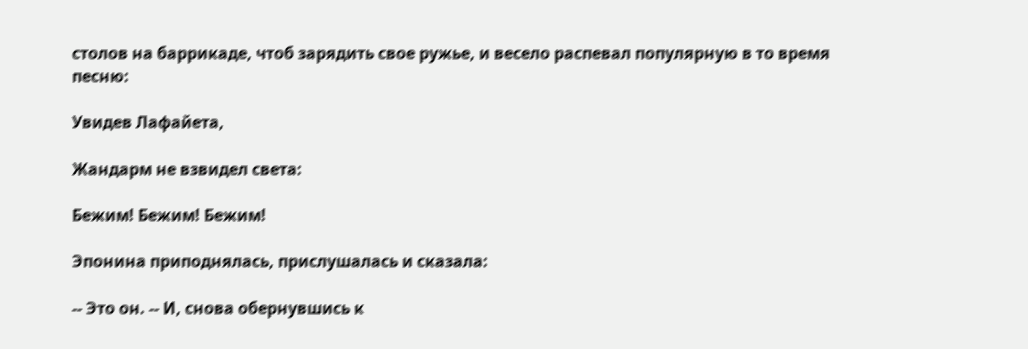столов на баррикаде, чтоб зарядить свое ружье, и весело распевал популярную в то время песню:

Увидев Лафайета,

Жандарм не взвидел света:

Бежим! Бежим! Бежим!

Эпонина приподнялась, прислушалась и сказала:

-- Это он. -- И, снова обернувшись к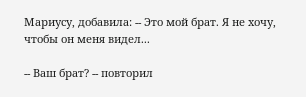Мариусу, добавила: -- Это мой брат. Я не хочу, чтобы он меня видел...

-- Ваш брат? -- повторил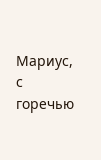Мариус, с горечью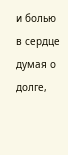и болью в сердце думая о долге,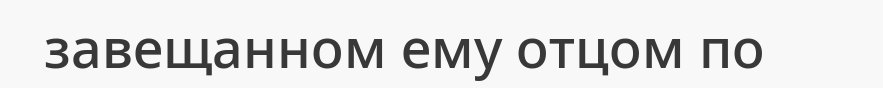завещанном ему отцом по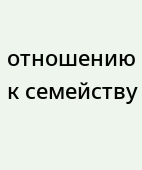отношению к семейству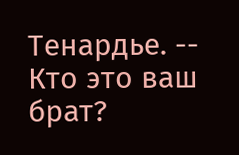Тенардье. -- Кто это ваш брат?